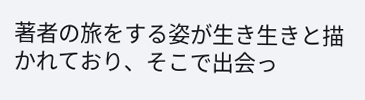著者の旅をする姿が生き生きと描かれており、そこで出会っ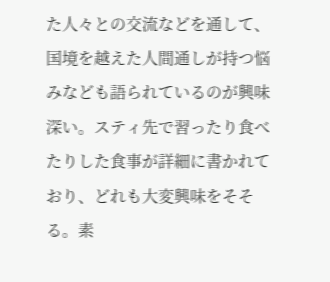た人々との交流などを通して、国境を越えた人間通しが持つ悩みなども語られているのが興味深い。スティ先で習ったり食べたりした食事が詳細に書かれており、どれも大変興味をそそる。素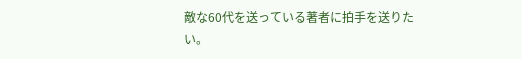敵な60代を送っている著者に拍手を送りたい。